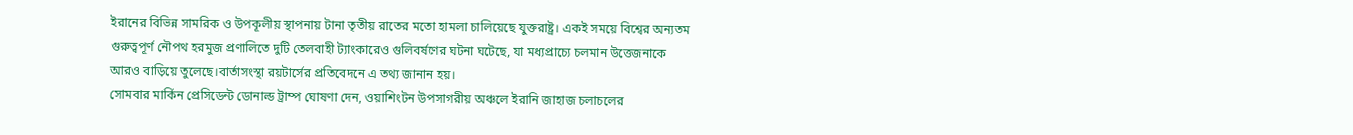ইরানের বিভিন্ন সামরিক ও উপকূলীয় স্থাপনায় টানা তৃতীয় রাতের মতো হামলা চালিয়েছে যুক্তরাষ্ট্র। একই সময়ে বিশ্বের অন্যতম গুরুত্বপূর্ণ নৌপথ হরমুজ প্রণালিতে দুটি তেলবাহী ট্যাংকারেও গুলিবর্ষণের ঘটনা ঘটেছে, যা মধ্যপ্রাচ্যে চলমান উত্তেজনাকে আরও বাড়িয়ে তুলেছে।বার্তাসংস্থা রয়টার্সের প্রতিবেদনে এ তথ্য জানান হয়।
সোমবার মার্কিন প্রেসিডেন্ট ডোনাল্ড ট্রাম্প ঘোষণা দেন, ওয়াশিংটন উপসাগরীয় অঞ্চলে ইরানি জাহাজ চলাচলের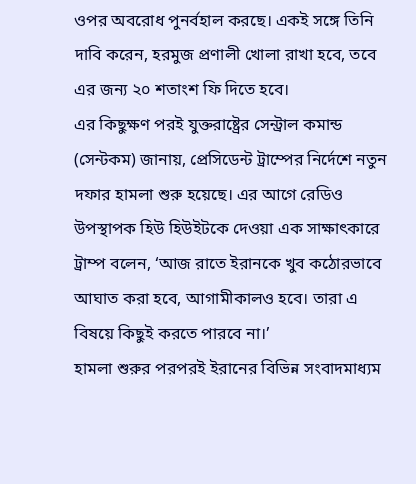ওপর অবরোধ পুনর্বহাল করছে। একই সঙ্গে তিনি দাবি করেন, হরমুজ প্রণালী খোলা রাখা হবে, তবে এর জন্য ২০ শতাংশ ফি দিতে হবে।
এর কিছুক্ষণ পরই যুক্তরাষ্ট্রের সেন্ট্রাল কমান্ড (সেন্টকম) জানায়, প্রেসিডেন্ট ট্রাম্পের নির্দেশে নতুন দফার হামলা শুরু হয়েছে। এর আগে রেডিও উপস্থাপক হিউ হিউইটকে দেওয়া এক সাক্ষাৎকারে ট্রাম্প বলেন, ‘আজ রাতে ইরানকে খুব কঠোরভাবে আঘাত করা হবে, আগামীকালও হবে। তারা এ বিষয়ে কিছুই করতে পারবে না।’
হামলা শুরুর পরপরই ইরানের বিভিন্ন সংবাদমাধ্যম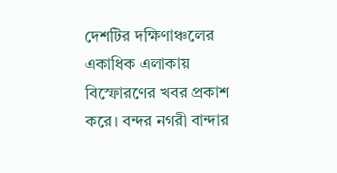দেশটির দক্ষিণাঞ্চলের একাধিক এলাকায় বিস্ফোরণের খবর প্রকাশ করে। বন্দর নগরী বান্দার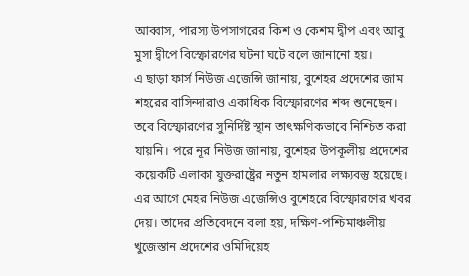আব্বাস, পারস্য উপসাগরের কিশ ও কেশম দ্বীপ এবং আবু মুসা দ্বীপে বিস্ফোরণের ঘটনা ঘটে বলে জানানো হয়।
এ ছাড়া ফার্স নিউজ এজেন্সি জানায়, বুশেহর প্রদেশের জাম শহরের বাসিন্দারাও একাধিক বিস্ফোরণের শব্দ শুনেছেন। তবে বিস্ফোরণের সুনির্দিষ্ট স্থান তাৎক্ষণিকভাবে নিশ্চিত করা যায়নি। পরে নূর নিউজ জানায়, বুশেহর উপকূলীয় প্রদেশের কয়েকটি এলাকা যুক্তরাষ্ট্রের নতুন হামলার লক্ষ্যবস্তু হয়েছে।
এর আগে মেহর নিউজ এজেন্সিও বুশেহরে বিস্ফোরণের খবর দেয়। তাদের প্রতিবেদনে বলা হয়, দক্ষিণ-পশ্চিমাঞ্চলীয় খুজেস্তান প্রদেশের ওমিদিয়েহ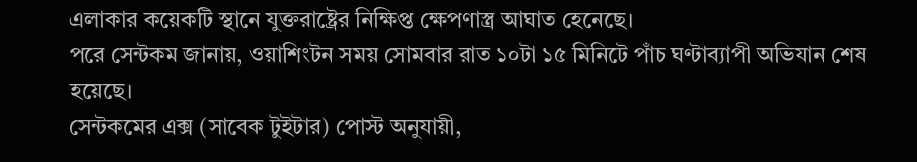এলাকার কয়েকটি স্থানে যুক্তরাষ্ট্রের নিক্ষিপ্ত ক্ষেপণাস্ত্র আঘাত হেনেছে।
পরে সেন্টকম জানায়, ওয়াশিংটন সময় সোমবার রাত ১০টা ১৫ মিনিটে পাঁচ ঘণ্টাব্যাপী অভিযান শেষ হয়েছে।
সেন্টকমের এক্স (সাবেক টুইটার) পোস্ট অনুযায়ী,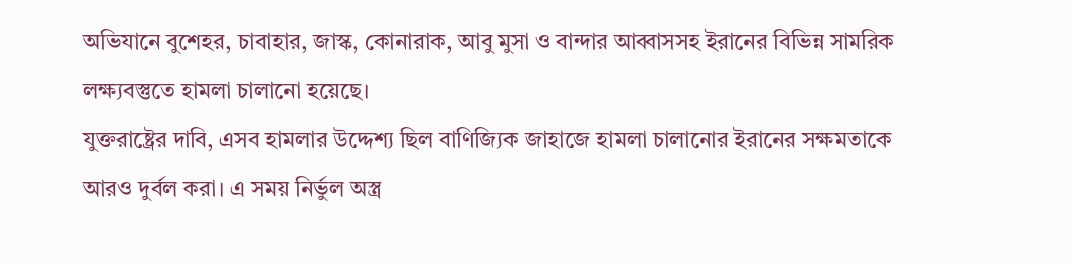অভিযানে বুশেহর, চাবাহার, জাস্ক, কোনারাক, আবু মুসা ও বান্দার আব্বাসসহ ইরানের বিভিন্ন সামরিক লক্ষ্যবস্তুতে হামলা চালানো হয়েছে।
যুক্তরাষ্ট্রের দাবি, এসব হামলার উদ্দেশ্য ছিল বাণিজ্যিক জাহাজে হামলা চালানোর ইরানের সক্ষমতাকে আরও দুর্বল করা। এ সময় নির্ভুল অস্ত্র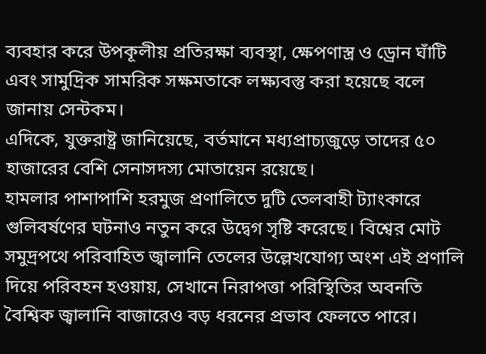ব্যবহার করে উপকূলীয় প্রতিরক্ষা ব্যবস্থা, ক্ষেপণাস্ত্র ও ড্রোন ঘাঁটি এবং সামুদ্রিক সামরিক সক্ষমতাকে লক্ষ্যবস্তু করা হয়েছে বলে জানায় সেন্টকম।
এদিকে, যুক্তরাষ্ট্র জানিয়েছে, বর্তমানে মধ্যপ্রাচ্যজুড়ে তাদের ৫০ হাজারের বেশি সেনাসদস্য মোতায়েন রয়েছে।
হামলার পাশাপাশি হরমুজ প্রণালিতে দুটি তেলবাহী ট্যাংকারে গুলিবর্ষণের ঘটনাও নতুন করে উদ্বেগ সৃষ্টি করেছে। বিশ্বের মোট সমুদ্রপথে পরিবাহিত জ্বালানি তেলের উল্লেখযোগ্য অংশ এই প্রণালি দিয়ে পরিবহন হওয়ায়, সেখানে নিরাপত্তা পরিস্থিতির অবনতি বৈশ্বিক জ্বালানি বাজারেও বড় ধরনের প্রভাব ফেলতে পারে।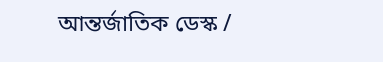আন্তর্জাতিক ডেস্ক /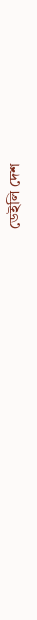ডেইলি দেশ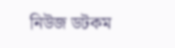নিউজ ডটকম